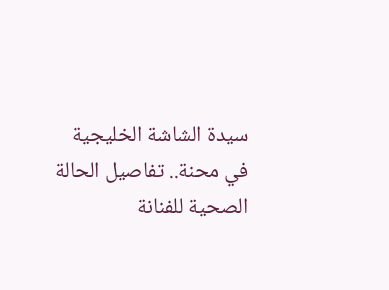سيدة الشاشة الخليجية في محنة.. تفاصيل الحالة الصحية للفنانة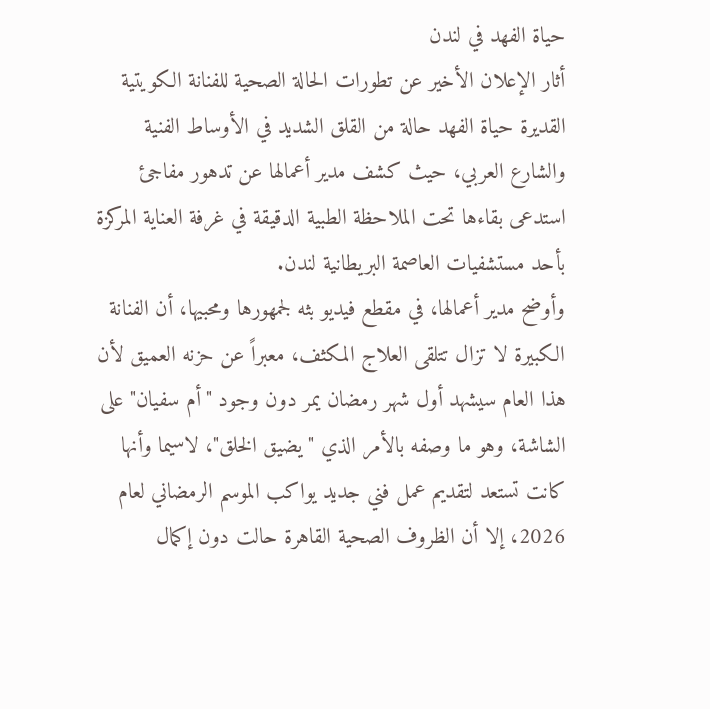حياة الفهد في لندن
أثار الإعلان الأخير عن تطورات الحالة الصحية للفنانة الكويتية القديرة حياة الفهد حالة من القلق الشديد في الأوساط الفنية والشارع العربي، حيث كشف مدير أعمالها عن تدهور مفاجئ استدعى بقاءها تحت الملاحظة الطبية الدقيقة في غرفة العناية المركزة بأحد مستشفيات العاصمة البريطانية لندن.
وأوضح مدير أعمالها، في مقطع فيديو بثه لجمهورها ومحبيها، أن الفنانة الكبيرة لا تزال تتلقى العلاج المكثف، معبراً عن حزنه العميق لأن هذا العام سيشهد أول شهر رمضان يمر دون وجود "أم سفيان" على الشاشة، وهو ما وصفه بالأمر الذي "يضيق الخلق"، لاسيما وأنها كانت تستعد لتقديم عمل فني جديد يواكب الموسم الرمضاني لعام 2026، إلا أن الظروف الصحية القاهرة حالت دون إكمال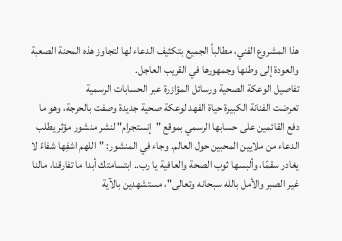هذا المشروع الفني، مطالباً الجميع بتكثيف الدعاء لها لتجاوز هذه المحنة الصعبة والعودة إلى وطنها وجمهورها في القريب العاجل.
تفاصيل الوعكة الصحية ورسائل المؤازرة عبر الحسابات الرسمية
تعرضت الفنانة الكبيرة حياة الفهد لوعكة صحية جديدة وصفت بالحرجة، وهو ما دفع القائمين على حسابها الرسمي بموقع "إنستجرام" لنشر منشور مؤثر يطلب الدعاء من ملايين المحبين حول العالم. وجاء في المنشور: "اللهم اشفِها شفاءً لا يغادر سقمًا، وألبسها ثوب الصحة والعافية يا رب.. ابتسامتك أبدا ما تفارقنا، مالنا غير الصبر والأمل بالله سبحانه وتعالى"، مستشهدين بالآية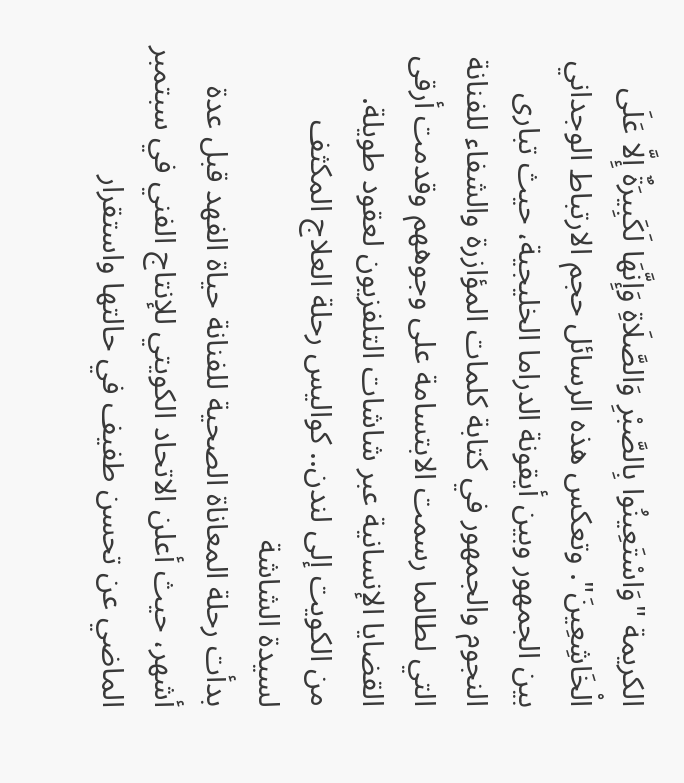الكريمة "وَاسْتَعِينُوا بِالصَّبْرِ وَالصَّلَاةِ وَإِنَّهَا لَكَبِيرَةٌ إِلَّا عَلَى الْخَاشِعِينَ". وتعكس هذه الرسائل حجم الارتباط الوجداني بين الجمهور وبين أيقونة الدراما الخليجية، حيث تبارى النجوم والجمهور في كتابة كلمات المؤازرة والشفاء للفنانة التي لطالما رسمت الابتسامة على وجوههم وقدمت أرقى القضايا الإنسانية عبر شاشات التلفزيون لعقود طويلة.
من الكويت إلى لندن.. كواليس رحلة العلاج المكثف لسيدة الشاشة
بدأت رحلة المعاناة الصحية للفنانة حياة الفهد قبل عدة أشهر، حيث أعلن الاتحاد الكويتي للإنتاج الفني في سبتمبر الماضي عن تحسن طفيف في حالتها واستقرار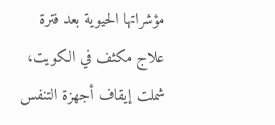مؤشراتها الحيوية بعد فترة علاج مكثف في الكويت، شملت إيقاف أجهزة التنفس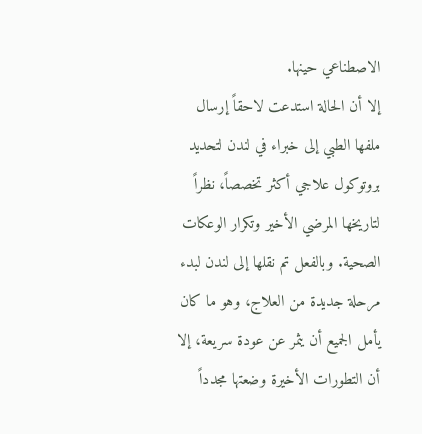الاصطناعي حينها.
إلا أن الحالة استدعت لاحقاً إرسال ملفها الطبي إلى خبراء في لندن لتحديد بروتوكول علاجي أكثر تخصصاً، نظراً لتاريخها المرضي الأخير وتكرار الوعكات الصحية. وبالفعل تم نقلها إلى لندن لبدء مرحلة جديدة من العلاج، وهو ما كان يأمل الجميع أن يثمر عن عودة سريعة، إلا أن التطورات الأخيرة وضعتها مجدداً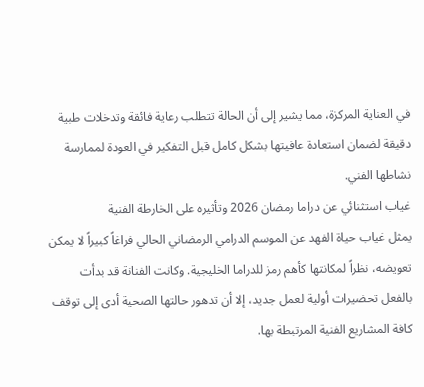في العناية المركزة، مما يشير إلى أن الحالة تتطلب رعاية فائقة وتدخلات طبية دقيقة لضمان استعادة عافيتها بشكل كامل قبل التفكير في العودة لممارسة نشاطها الفني.
غياب استثنائي عن دراما رمضان 2026 وتأثيره على الخارطة الفنية
يمثل غياب حياة الفهد عن الموسم الدرامي الرمضاني الحالي فراغاً كبيراً لا يمكن تعويضه، نظراً لمكانتها كأهم رمز للدراما الخليجية. وكانت الفنانة قد بدأت بالفعل تحضيرات أولية لعمل جديد، إلا أن تدهور حالتها الصحية أدى إلى توقف كافة المشاريع الفنية المرتبطة بها.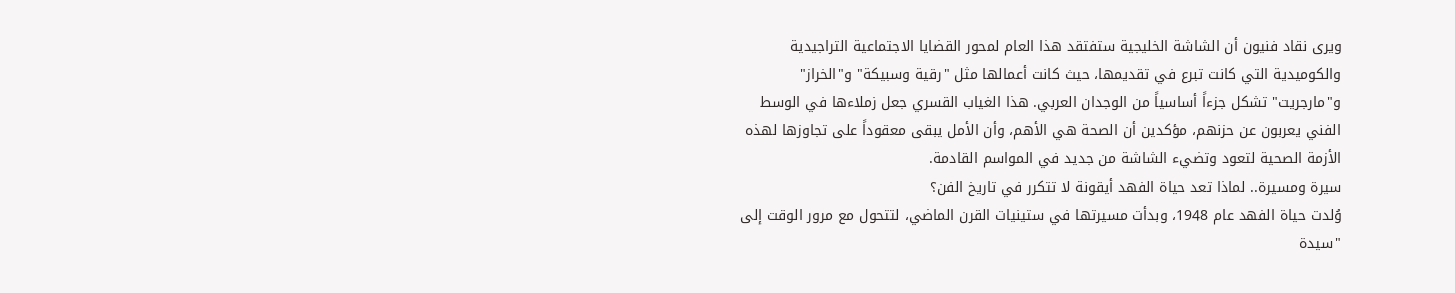ويرى نقاد فنيون أن الشاشة الخليجية ستفتقد هذا العام لمحور القضايا الاجتماعية التراجيدية والكوميدية التي كانت تبرع في تقديمها، حيث كانت أعمالها مثل "رقية وسبيكة" و"الخراز" و"مارجريت" تشكل جزءاً أساسياً من الوجدان العربي. هذا الغياب القسري جعل زملاءها في الوسط الفني يعربون عن حزنهم، مؤكدين أن الصحة هي الأهم، وأن الأمل يبقى معقوداً على تجاوزها لهذه الأزمة الصحية لتعود وتضيء الشاشة من جديد في المواسم القادمة.
سيرة ومسيرة.. لماذا تعد حياة الفهد أيقونة لا تتكرر في تاريخ الفن؟
وُلدت حياة الفهد عام 1948، وبدأت مسيرتها في ستينيات القرن الماضي، لتتحول مع مرور الوقت إلى "سيدة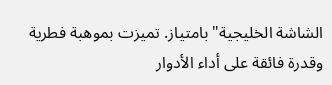الشاشة الخليجية" بامتياز. تميزت بموهبة فطرية وقدرة فائقة على أداء الأدوار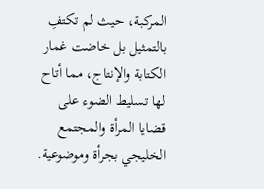المركبة، حيث لم تكتفِ بالتمثيل بل خاضت غمار الكتابة والإنتاج، مما أتاح لها تسليط الضوء على قضايا المرأة والمجتمع الخليجي بجرأة وموضوعية.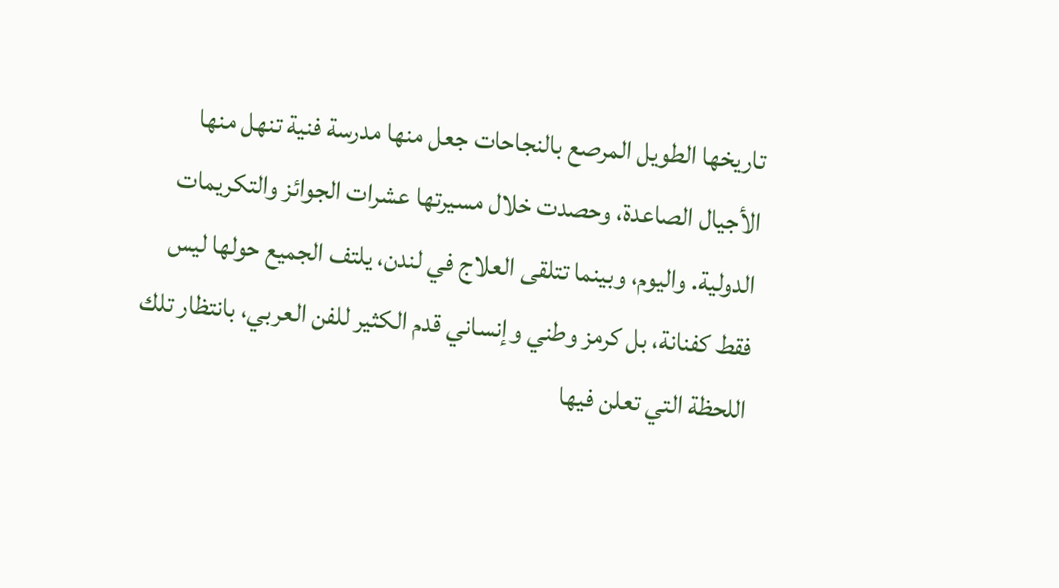تاريخها الطويل المرصع بالنجاحات جعل منها مدرسة فنية تنهل منها الأجيال الصاعدة، وحصدت خلال مسيرتها عشرات الجوائز والتكريمات الدولية. واليوم، وبينما تتلقى العلاج في لندن، يلتف الجميع حولها ليس فقط كفنانة، بل كرمز وطني وإنساني قدم الكثير للفن العربي، بانتظار تلك اللحظة التي تعلن فيها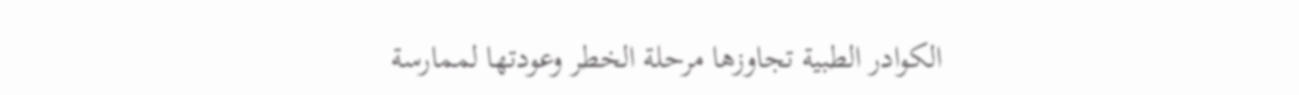الكوادر الطبية تجاوزها مرحلة الخطر وعودتها لممارسة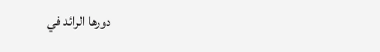دورها الرائد في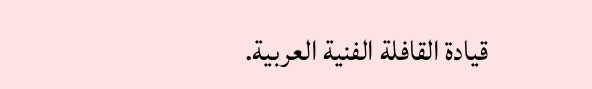قيادة القافلة الفنية العربية.